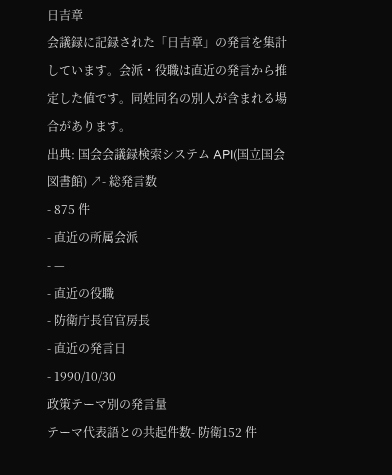日吉章
会議録に記録された「日吉章」の発言を集計しています。会派・役職は直近の発言から推定した値です。同姓同名の別人が含まれる場合があります。
出典: 国会会議録検索システム API(国立国会図書館) ↗- 総発言数
- 875 件
- 直近の所属会派
- —
- 直近の役職
- 防衛庁長官官房長
- 直近の発言日
- 1990/10/30
政策テーマ別の発言量
テーマ代表語との共起件数- 防衛152 件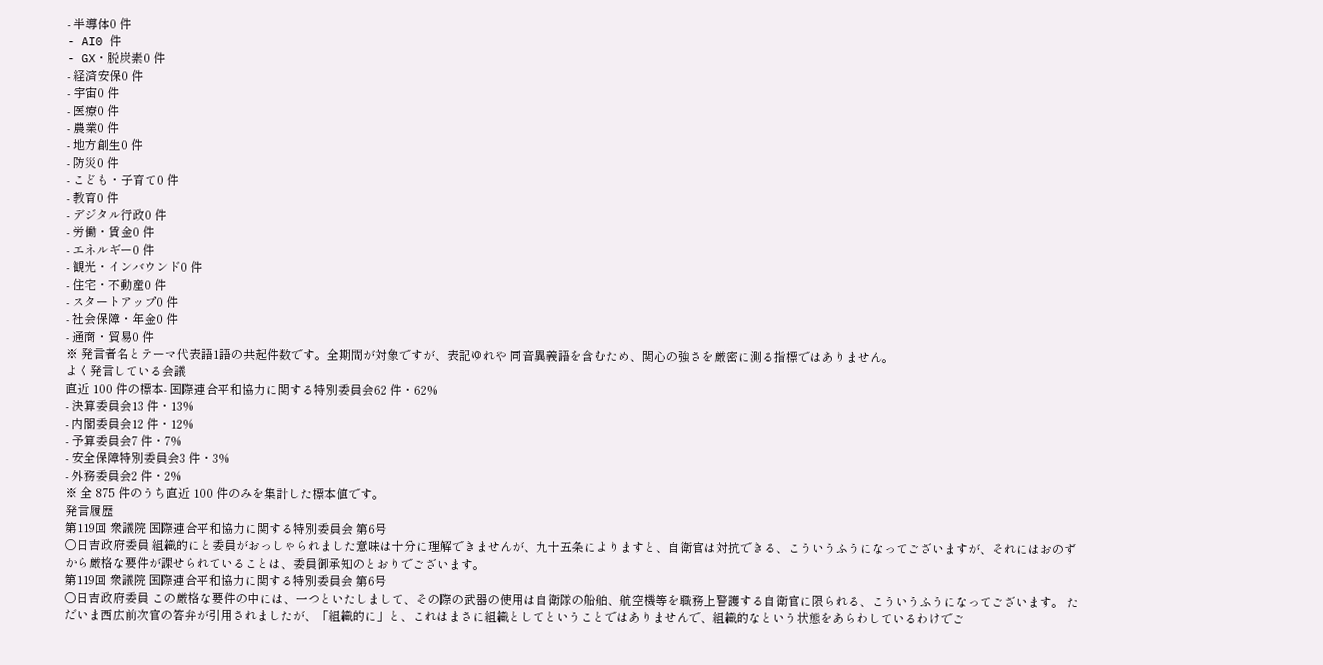- 半導体0 件
- AI0 件
- GX・脱炭素0 件
- 経済安保0 件
- 宇宙0 件
- 医療0 件
- 農業0 件
- 地方創生0 件
- 防災0 件
- こども・子育て0 件
- 教育0 件
- デジタル行政0 件
- 労働・賃金0 件
- エネルギー0 件
- 観光・インバウンド0 件
- 住宅・不動産0 件
- スタートアップ0 件
- 社会保障・年金0 件
- 通商・貿易0 件
※ 発言者名とテーマ代表語1語の共起件数です。全期間が対象ですが、表記ゆれや 同音異義語を含むため、関心の強さを厳密に測る指標ではありません。
よく発言している会議
直近 100 件の標本- 国際連合平和協力に関する特別委員会62 件・62%
- 決算委員会13 件・13%
- 内閣委員会12 件・12%
- 予算委員会7 件・7%
- 安全保障特別委員会3 件・3%
- 外務委員会2 件・2%
※ 全 875 件のうち直近 100 件のみを集計した標本値です。
発言履歴
第119回 衆議院 国際連合平和協力に関する特別委員会 第6号
○日吉政府委員 組織的にと委員がおっしゃられました意味は十分に理解できませんが、九十五条によりますと、自衛官は対抗できる、こういうふうになってございますが、それにはおのずから厳格な要件が課せられていることは、委員御承知のとおりでございます。
第119回 衆議院 国際連合平和協力に関する特別委員会 第6号
○日吉政府委員 この厳格な要件の中には、一つといたしまして、その際の武器の使用は自衛隊の船舶、航空機等を職務上警護する自衛官に限られる、こういうふうになってございます。 ただいま西広前次官の答弁が引用されましたが、「組織的に」と、これはまさに組織としてということではありませんで、組織的なという状態をあらわしているわけでご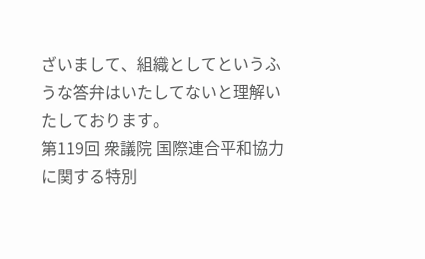ざいまして、組織としてというふうな答弁はいたしてないと理解いたしております。
第119回 衆議院 国際連合平和協力に関する特別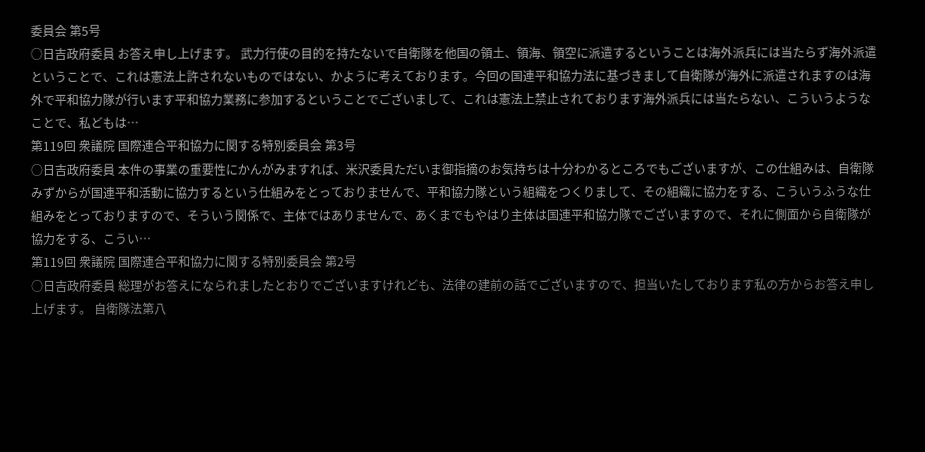委員会 第5号
○日吉政府委員 お答え申し上げます。 武力行使の目的を持たないで自衛隊を他国の領土、領海、領空に派遣するということは海外派兵には当たらず海外派遣ということで、これは憲法上許されないものではない、かように考えております。今回の国連平和協力法に基づきまして自衛隊が海外に派遣されますのは海外で平和協力隊が行います平和協力業務に参加するということでございまして、これは憲法上禁止されております海外派兵には当たらない、こういうようなことで、私どもは…
第119回 衆議院 国際連合平和協力に関する特別委員会 第3号
○日吉政府委員 本件の事業の重要性にかんがみますれば、米沢委員ただいま御指摘のお気持ちは十分わかるところでもございますが、この仕組みは、自衛隊みずからが国連平和活動に協力するという仕組みをとっておりませんで、平和協力隊という組織をつくりまして、その組織に協力をする、こういうふうな仕組みをとっておりますので、そういう関係で、主体ではありませんで、あくまでもやはり主体は国連平和協力隊でございますので、それに側面から自衛隊が協力をする、こうい…
第119回 衆議院 国際連合平和協力に関する特別委員会 第2号
○日吉政府委員 総理がお答えになられましたとおりでございますけれども、法律の建前の話でございますので、担当いたしております私の方からお答え申し上げます。 自衛隊法第八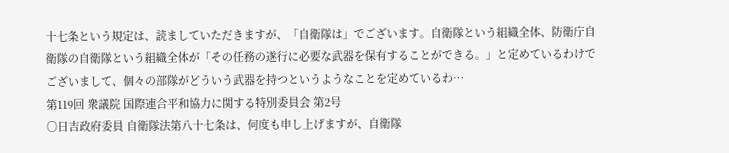十七条という規定は、読ましていただきますが、「自衛隊は」でございます。自衛隊という組織全体、防衛庁自衛隊の自衛隊という組織全体が「その任務の遂行に必要な武器を保有することができる。」と定めているわけでございまして、個々の部隊がどういう武器を持つというようなことを定めているわ…
第119回 衆議院 国際連合平和協力に関する特別委員会 第2号
○日吉政府委員 自衛隊法第八十七条は、何度も申し上げますが、自衛隊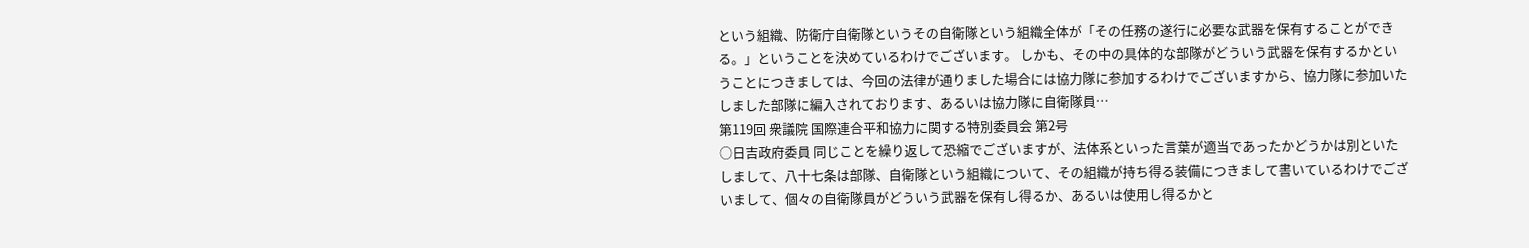という組織、防衛庁自衛隊というその自衛隊という組織全体が「その任務の遂行に必要な武器を保有することができる。」ということを決めているわけでございます。 しかも、その中の具体的な部隊がどういう武器を保有するかということにつきましては、今回の法律が通りました場合には協力隊に参加するわけでございますから、協力隊に参加いたしました部隊に編入されております、あるいは協力隊に自衛隊員…
第119回 衆議院 国際連合平和協力に関する特別委員会 第2号
○日吉政府委員 同じことを繰り返して恐縮でございますが、法体系といった言葉が適当であったかどうかは別といたしまして、八十七条は部隊、自衛隊という組織について、その組織が持ち得る装備につきまして書いているわけでございまして、個々の自衛隊員がどういう武器を保有し得るか、あるいは使用し得るかと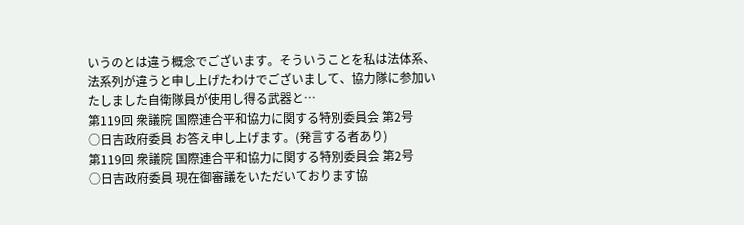いうのとは違う概念でございます。そういうことを私は法体系、法系列が違うと申し上げたわけでございまして、協力隊に参加いたしました自衛隊員が使用し得る武器と…
第119回 衆議院 国際連合平和協力に関する特別委員会 第2号
○日吉政府委員 お答え申し上げます。(発言する者あり)
第119回 衆議院 国際連合平和協力に関する特別委員会 第2号
○日吉政府委員 現在御審議をいただいております協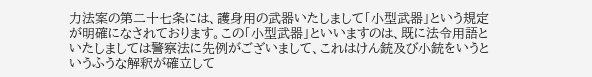力法案の第二十七条には、護身用の武器いたしまして「小型武器」という規定が明確になされております。この「小型武器」といいますのは、既に法令用語といたしましては警察法に先例がございまして、これはけん銃及び小銃をいうというふうな解釈が確立して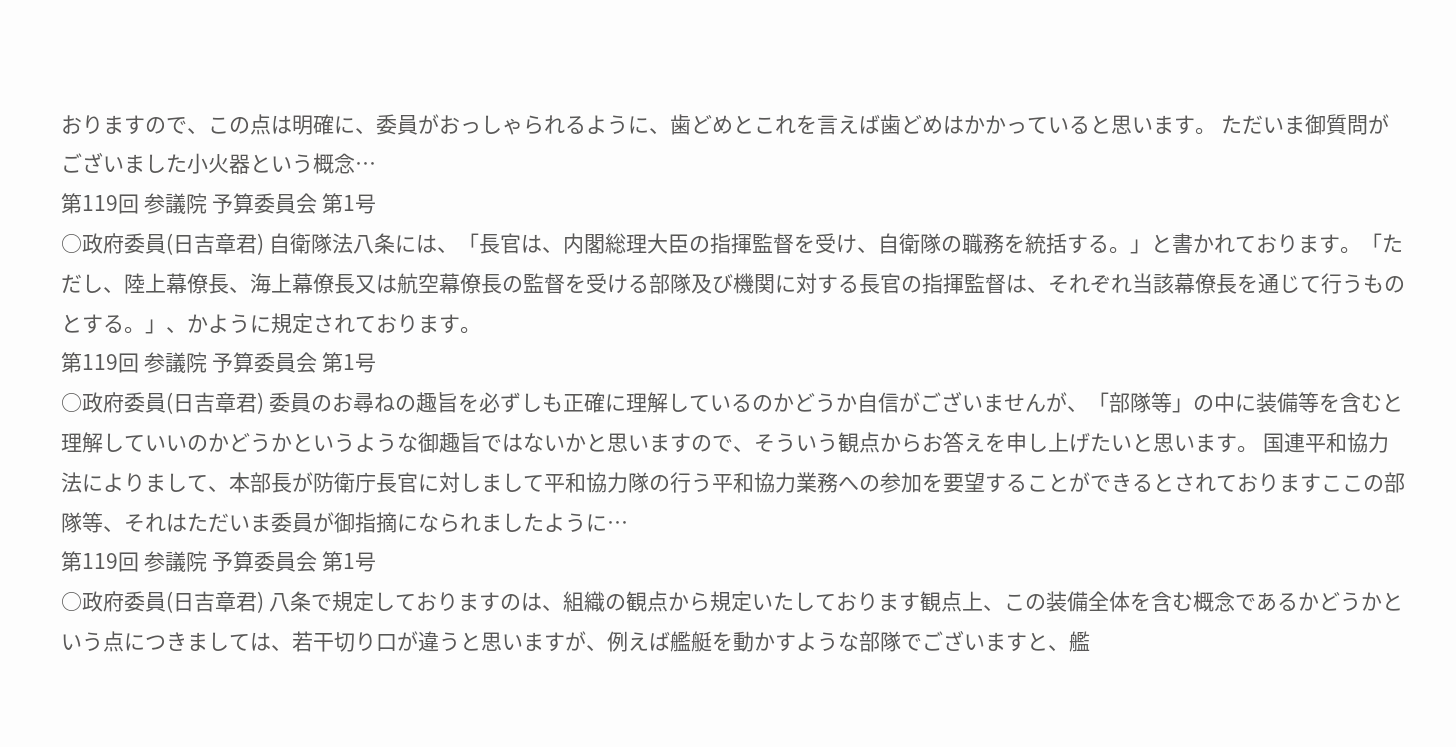おりますので、この点は明確に、委員がおっしゃられるように、歯どめとこれを言えば歯どめはかかっていると思います。 ただいま御質問がございました小火器という概念…
第119回 参議院 予算委員会 第1号
○政府委員(日吉章君) 自衛隊法八条には、「長官は、内閣総理大臣の指揮監督を受け、自衛隊の職務を統括する。」と書かれております。「ただし、陸上幕僚長、海上幕僚長又は航空幕僚長の監督を受ける部隊及び機関に対する長官の指揮監督は、それぞれ当該幕僚長を通じて行うものとする。」、かように規定されております。
第119回 参議院 予算委員会 第1号
○政府委員(日吉章君) 委員のお尋ねの趣旨を必ずしも正確に理解しているのかどうか自信がございませんが、「部隊等」の中に装備等を含むと理解していいのかどうかというような御趣旨ではないかと思いますので、そういう観点からお答えを申し上げたいと思います。 国連平和協力法によりまして、本部長が防衛庁長官に対しまして平和協力隊の行う平和協力業務への参加を要望することができるとされておりますここの部隊等、それはただいま委員が御指摘になられましたように…
第119回 参議院 予算委員会 第1号
○政府委員(日吉章君) 八条で規定しておりますのは、組織の観点から規定いたしております観点上、この装備全体を含む概念であるかどうかという点につきましては、若干切り口が違うと思いますが、例えば艦艇を動かすような部隊でございますと、艦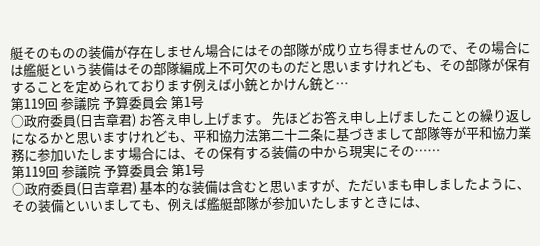艇そのものの装備が存在しません場合にはその部隊が成り立ち得ませんので、その場合には艦艇という装備はその部隊編成上不可欠のものだと思いますけれども、その部隊が保有することを定められております例えば小銃とかけん銃と…
第119回 参議院 予算委員会 第1号
○政府委員(日吉章君) お答え申し上げます。 先ほどお答え申し上げましたことの繰り返しになるかと思いますけれども、平和協力法第二十二条に基づきまして部隊等が平和協力業務に参加いたします場合には、その保有する装備の中から現実にその……
第119回 参議院 予算委員会 第1号
○政府委員(日吉章君) 基本的な装備は含むと思いますが、ただいまも申しましたように、その装備といいましても、例えば艦艇部隊が参加いたしますときには、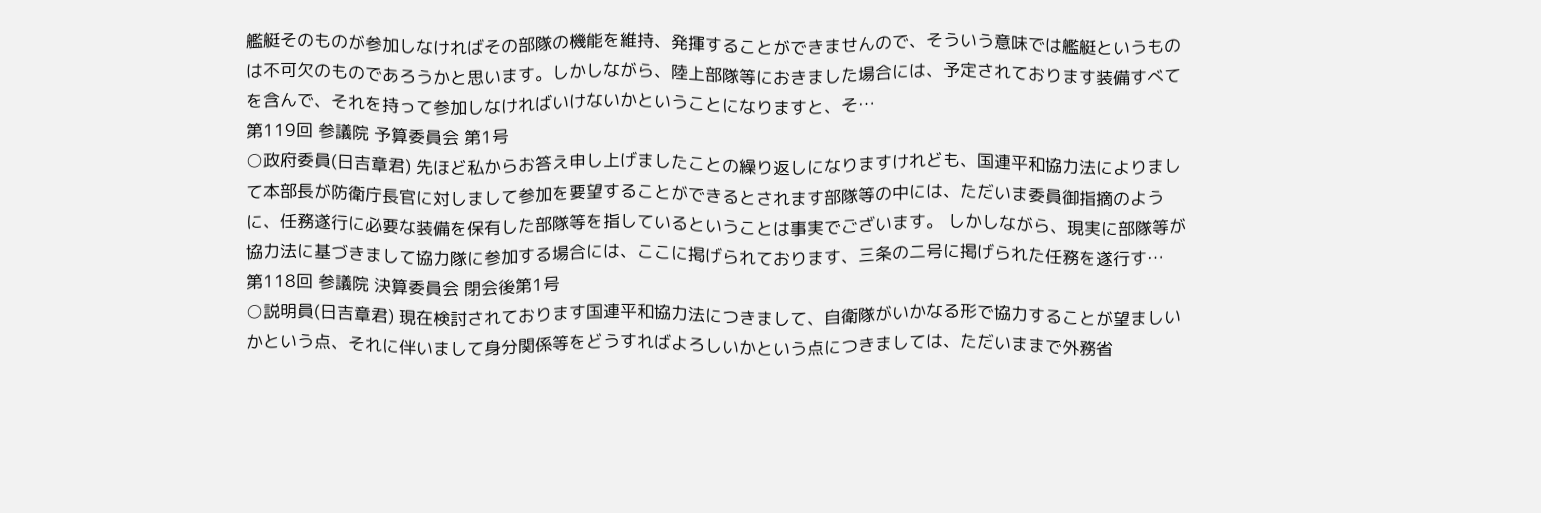艦艇そのものが参加しなければその部隊の機能を維持、発揮することができませんので、そういう意味では艦艇というものは不可欠のものであろうかと思います。しかしながら、陸上部隊等におきました場合には、予定されております装備すべてを含んで、それを持って参加しなければいけないかということになりますと、そ…
第119回 参議院 予算委員会 第1号
○政府委員(日吉章君) 先ほど私からお答え申し上げましたことの繰り返しになりますけれども、国連平和協力法によりまして本部長が防衛庁長官に対しまして参加を要望することができるとされます部隊等の中には、ただいま委員御指摘のように、任務遂行に必要な装備を保有した部隊等を指しているということは事実でございます。 しかしながら、現実に部隊等が協力法に基づきまして協力隊に参加する場合には、ここに掲げられております、三条の二号に掲げられた任務を遂行す…
第118回 参議院 決算委員会 閉会後第1号
○説明員(日吉章君) 現在検討されております国連平和協力法につきまして、自衛隊がいかなる形で協力することが望ましいかという点、それに伴いまして身分関係等をどうすればよろしいかという点につきましては、ただいままで外務省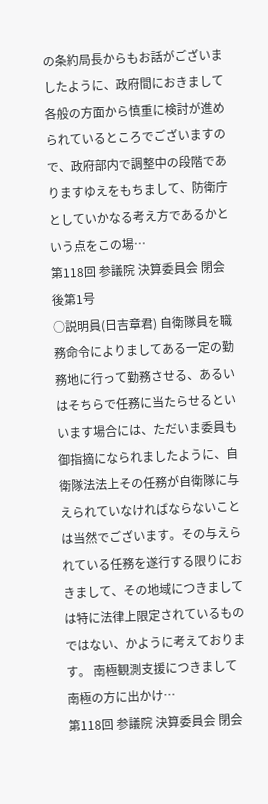の条約局長からもお話がございましたように、政府間におきまして各般の方面から慎重に検討が進められているところでございますので、政府部内で調整中の段階でありますゆえをもちまして、防衛庁としていかなる考え方であるかという点をこの場…
第118回 参議院 決算委員会 閉会後第1号
○説明員(日吉章君) 自衛隊員を職務命令によりましてある一定の勤務地に行って勤務させる、あるいはそちらで任務に当たらせるといいます場合には、ただいま委員も御指摘になられましたように、自衛隊法法上その任務が自衛隊に与えられていなければならないことは当然でございます。その与えられている任務を遂行する限りにおきまして、その地域につきましては特に法律上限定されているものではない、かように考えております。 南極観測支援につきまして南極の方に出かけ…
第118回 参議院 決算委員会 閉会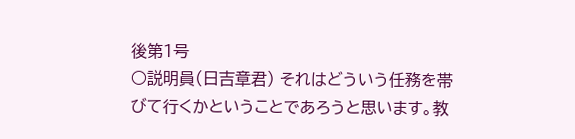後第1号
○説明員(日吉章君) それはどういう任務を帯びて行くかということであろうと思います。教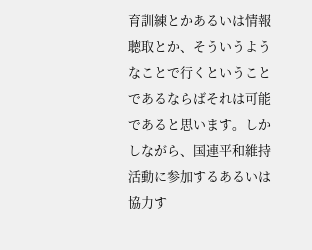育訓練とかあるいは情報聴取とか、そういうようなことで行くということであるならばそれは可能であると思います。しかしながら、国連平和維持活動に参加するあるいは協力す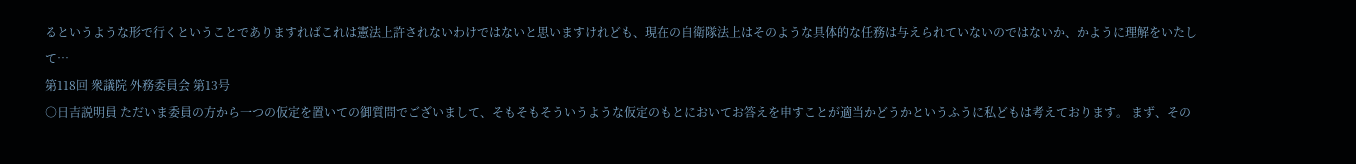るというような形で行くということでありますればこれは憲法上許されないわけではないと思いますけれども、現在の自衛隊法上はそのような具体的な任務は与えられていないのではないか、かように理解をいたして…
第118回 衆議院 外務委員会 第13号
○日吉説明員 ただいま委員の方から一つの仮定を置いての御質問でございまして、そもそもそういうような仮定のもとにおいてお答えを申すことが適当かどうかというふうに私どもは考えております。 まず、その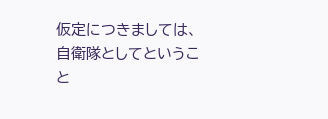仮定につきましては、自衛隊としてということ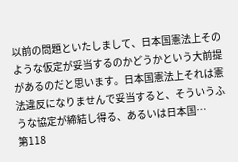以前の問題といたしまして、日本国憲法上そのような仮定が妥当するのかどうかという大前提があるのだと思います。日本国憲法上それは憲法違反になりませんで妥当すると、そういうふうな協定が締結し得る、あるいは日本国…
第118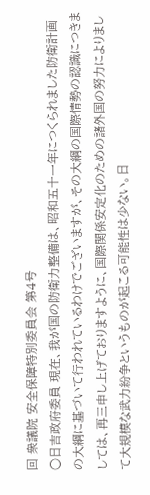回 衆議院 安全保障特別委員会 第4号
○日吉政府委員 現在、我が国の防衛力整備は、昭和五十一年につくられました防衛計画の大綱に基づいて行われているわけでございますが、その大綱の国際情勢の認識につきましては、再三申し上げておりますように、国際関係安定化のための諸外国の努力によりまして大規模な武力紛争というものが起こる可能性は少ない。日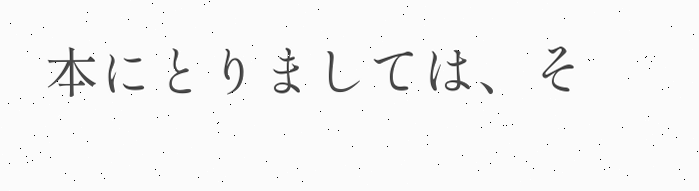本にとりましては、そ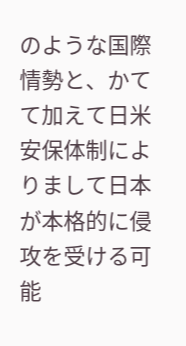のような国際情勢と、かてて加えて日米安保体制によりまして日本が本格的に侵攻を受ける可能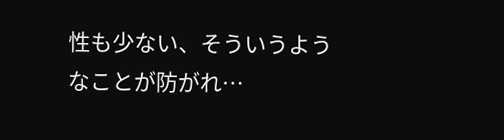性も少ない、そういうようなことが防がれ…